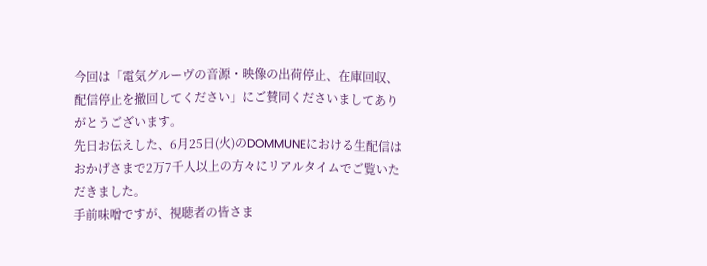今回は「電気グルーヴの音源・映像の出荷停止、在庫回収、配信停止を撤回してください」にご賛同くださいましてありがとうございます。
先日お伝えした、6月25日(火)のDOMMUNEにおける生配信はおかげさまで2万7千人以上の方々にリアルタイムでご覧いただきました。
手前味噌ですが、視聴者の皆さま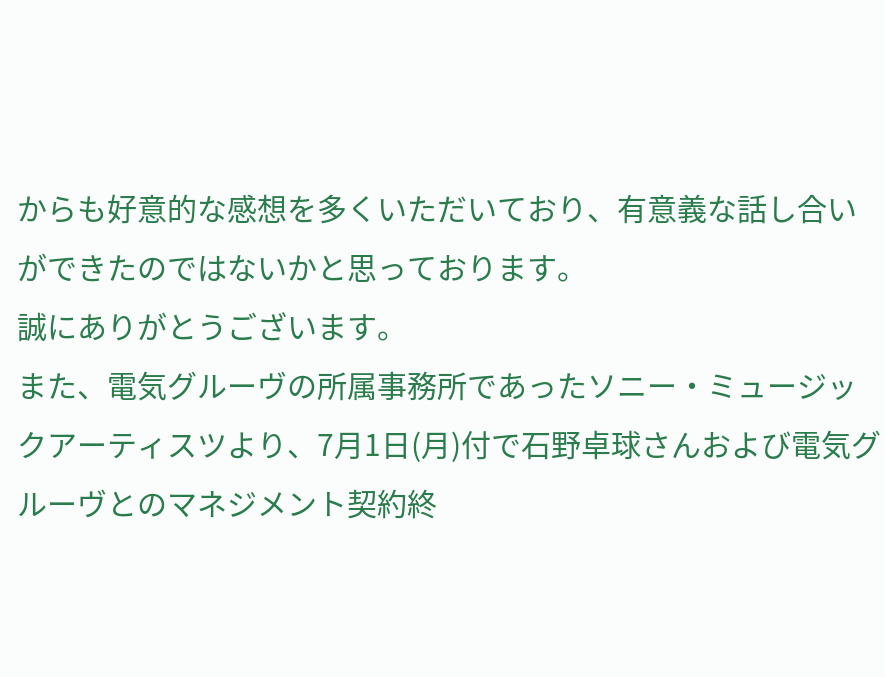からも好意的な感想を多くいただいており、有意義な話し合いができたのではないかと思っております。
誠にありがとうございます。
また、電気グルーヴの所属事務所であったソニー・ミュージックアーティスツより、7月1日(月)付で石野卓球さんおよび電気グルーヴとのマネジメント契約終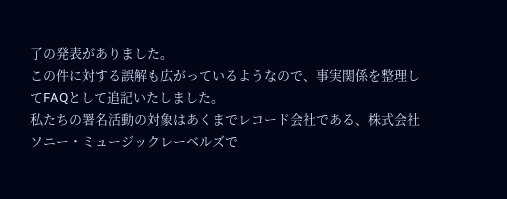了の発表がありました。
この件に対する誤解も広がっているようなので、事実関係を整理してFAQとして追記いたしました。
私たちの署名活動の対象はあくまでレコード会社である、株式会社ソニー・ミュージックレーベルズで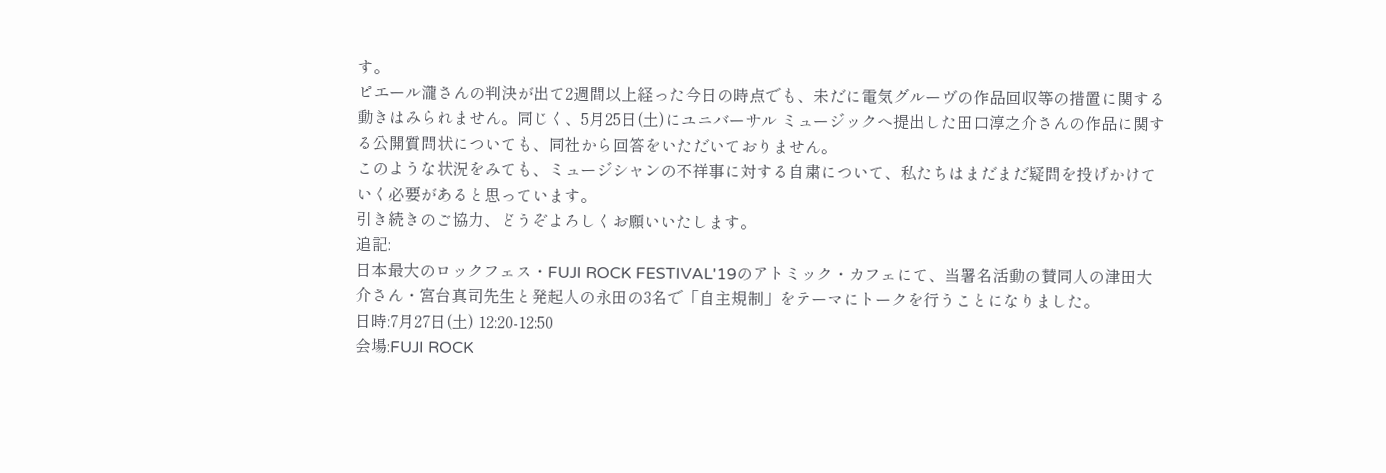す。
ピエール瀧さんの判決が出て2週間以上経った今日の時点でも、未だに電気グルーヴの作品回収等の措置に関する動きはみられません。同じく、5月25日(土)にユニバーサル ミュージックへ提出した田口淳之介さんの作品に関する公開質問状についても、同社から回答をいただいておりません。
このような状況をみても、ミュージシャンの不祥事に対する自粛について、私たちはまだまだ疑問を投げかけていく必要があると思っています。
引き続きのご協力、どうぞよろしくお願いいたします。
追記:
日本最大のロックフェス・FUJI ROCK FESTIVAL'19のアトミック・カフェにて、当署名活動の賛同人の津田大介さん・宮台真司先生と発起人の永田の3名で「自主規制」をテーマにトークを行うことになりました。
日時:7月27日(土) 12:20-12:50
会場:FUJI ROCK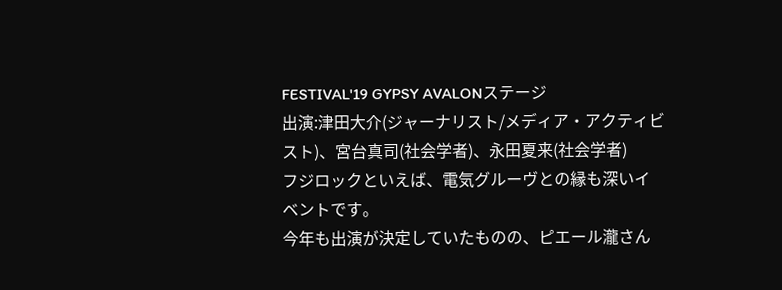FESTIVAL'19 GYPSY AVALONステージ
出演:津田大介(ジャーナリスト/メディア・アクティビスト)、宮台真司(社会学者)、永田夏来(社会学者)
フジロックといえば、電気グルーヴとの縁も深いイベントです。
今年も出演が決定していたものの、ピエール瀧さん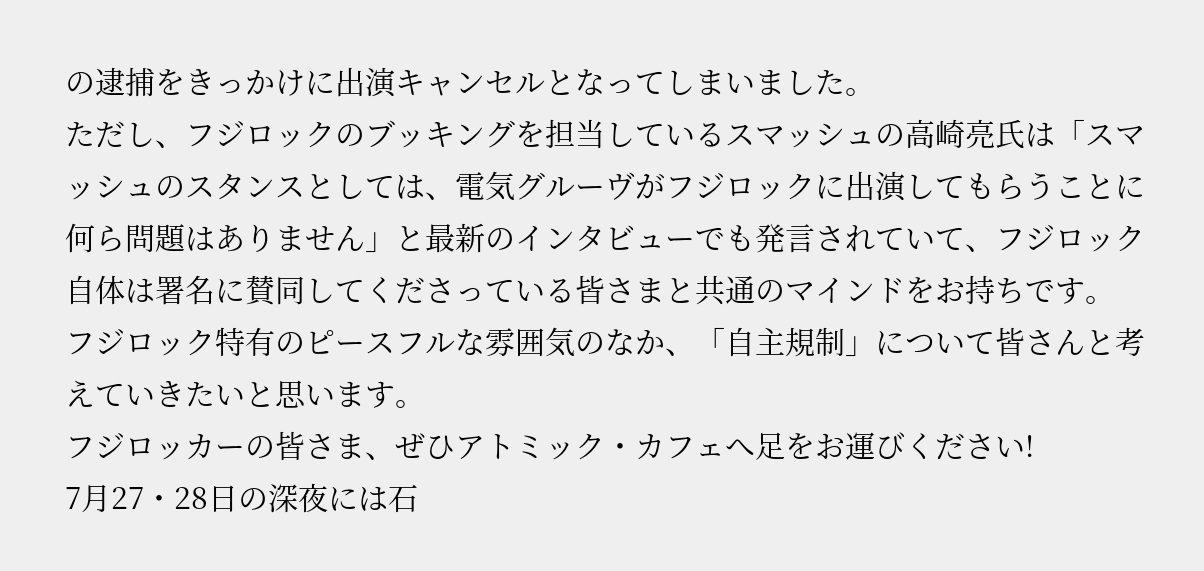の逮捕をきっかけに出演キャンセルとなってしまいました。
ただし、フジロックのブッキングを担当しているスマッシュの高崎亮氏は「スマッシュのスタンスとしては、電気グルーヴがフジロックに出演してもらうことに何ら問題はありません」と最新のインタビューでも発言されていて、フジロック自体は署名に賛同してくださっている皆さまと共通のマインドをお持ちです。
フジロック特有のピースフルな雰囲気のなか、「自主規制」について皆さんと考えていきたいと思います。
フジロッカーの皆さま、ぜひアトミック・カフェへ足をお運びください!
7月27・28日の深夜には石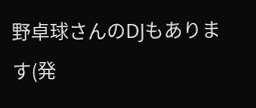野卓球さんのDJもあります(発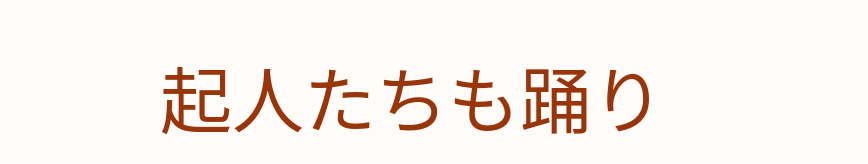起人たちも踊り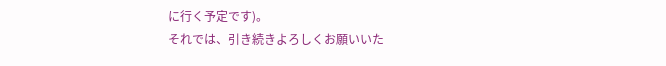に行く予定です)。
それでは、引き続きよろしくお願いいた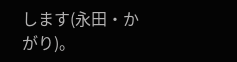します(永田・かがり)。